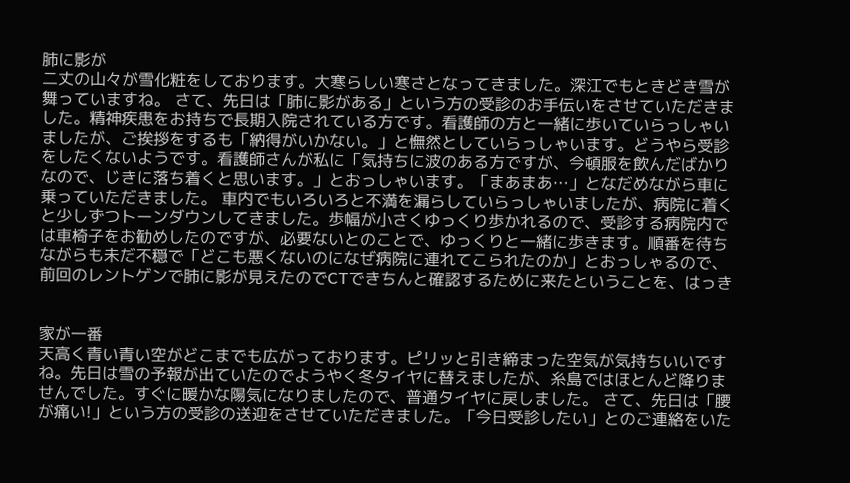肺に影が
二丈の山々が雪化粧をしております。大寒らしい寒さとなってきました。深江でもときどき雪が舞っていますね。 さて、先日は「肺に影がある」という方の受診のお手伝いをさせていただきました。精神疾患をお持ちで長期入院されている方です。看護師の方と一緒に歩いていらっしゃいましたが、ご挨拶をするも「納得がいかない。」と憮然としていらっしゃいます。どうやら受診をしたくないようです。看護師さんが私に「気持ちに波のある方ですが、今頓服を飲んだばかりなので、じきに落ち着くと思います。」とおっしゃいます。「まあまあ…」となだめながら車に乗っていただきました。 車内でもいろいろと不満を漏らしていらっしゃいましたが、病院に着くと少しずつトーンダウンしてきました。歩幅が小さくゆっくり歩かれるので、受診する病院内では車椅子をお勧めしたのですが、必要ないとのことで、ゆっくりと一緒に歩きます。順番を待ちながらも未だ不穏で「どこも悪くないのになぜ病院に連れてこられたのか」とおっしゃるので、前回のレントゲンで肺に影が見えたのでCTできちんと確認するために来たということを、はっき


家が一番
天高く青い青い空がどこまでも広がっております。ピリッと引き締まった空気が気持ちいいですね。先日は雪の予報が出ていたのでようやく冬タイヤに替えましたが、糸島ではほとんど降りませんでした。すぐに暖かな陽気になりましたので、普通タイヤに戻しました。 さて、先日は「腰が痛い!」という方の受診の送迎をさせていただきました。「今日受診したい」とのご連絡をいた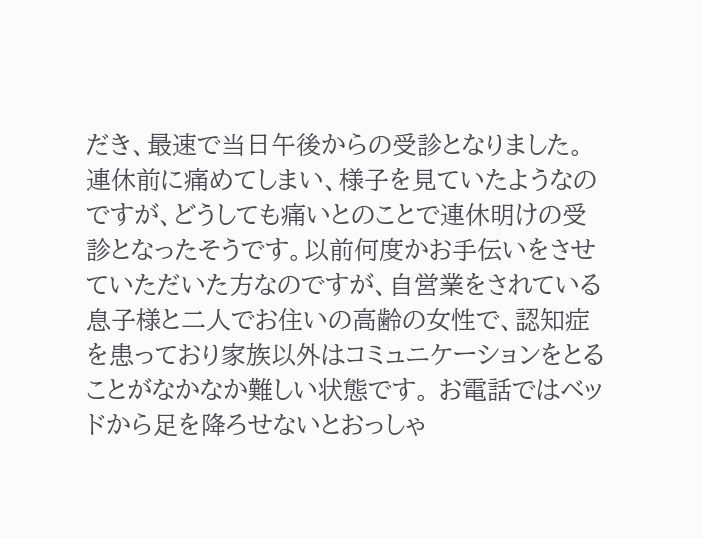だき、最速で当日午後からの受診となりました。連休前に痛めてしまい、様子を見ていたようなのですが、どうしても痛いとのことで連休明けの受診となったそうです。以前何度かお手伝いをさせていただいた方なのですが、自営業をされている息子様と二人でお住いの高齢の女性で、認知症を患っており家族以外はコミュニケーションをとることがなかなか難しい状態です。 お電話ではベッドから足を降ろせないとおっしゃ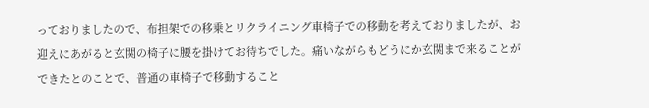っておりましたので、布担架での移乗とリクライニング車椅子での移動を考えておりましたが、お迎えにあがると玄関の椅子に腰を掛けてお待ちでした。痛いながらもどうにか玄関まで来ることができたとのことで、普通の車椅子で移動すること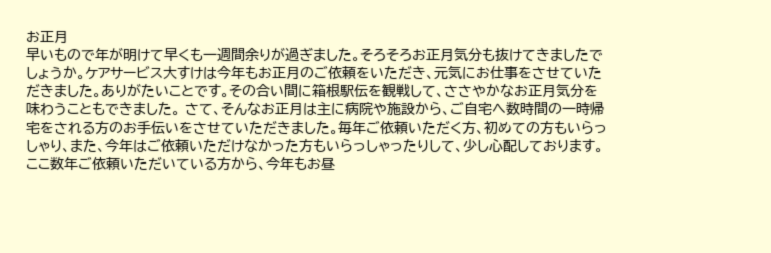お正月
早いもので年が明けて早くも一週間余りが過ぎました。そろそろお正月気分も抜けてきましたでしょうか。ケアサービス大すけは今年もお正月のご依頼をいただき、元気にお仕事をさせていただきました。ありがたいことです。その合い間に箱根駅伝を観戦して、ささやかなお正月気分を味わうこともできました。 さて、そんなお正月は主に病院や施設から、ご自宅へ数時間の一時帰宅をされる方のお手伝いをさせていただきました。毎年ご依頼いただく方、初めての方もいらっしゃり、また、今年はご依頼いただけなかった方もいらっしゃったりして、少し心配しております。 ここ数年ご依頼いただいている方から、今年もお昼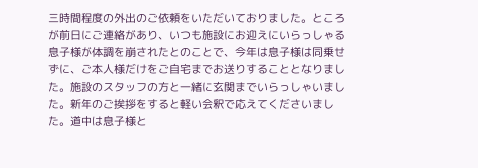三時間程度の外出のご依頼をいただいておりました。ところが前日にご連絡があり、いつも施設にお迎えにいらっしゃる息子様が体調を崩されたとのことで、今年は息子様は同乗せずに、ご本人様だけをご自宅までお送りすることとなりました。施設のスタッフの方と一緒に玄関までいらっしゃいました。新年のご挨拶をすると軽い会釈で応えてくださいました。道中は息子様と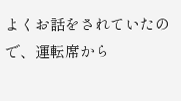よくお話をされていたので、運転席から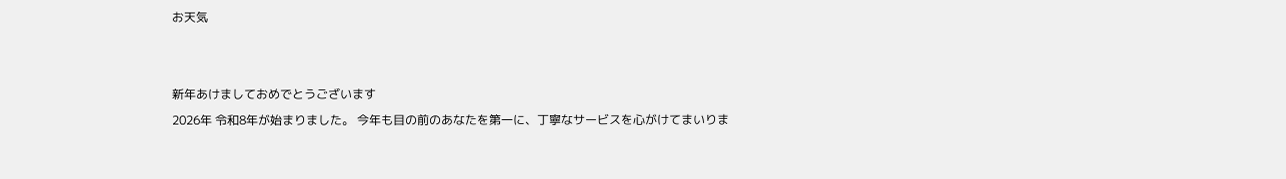お天気


新年あけましておめでとうございます
2026年 令和8年が始まりました。 今年も目の前のあなたを第一に、丁寧なサービスを心がけてまいりま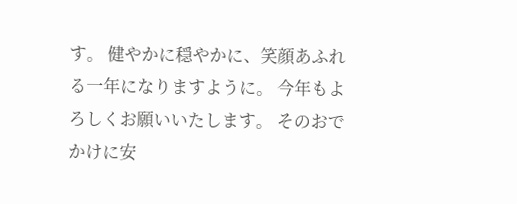す。 健やかに穏やかに、笑顔あふれる一年になりますように。 今年もよろしくお願いいたします。 そのおでかけに安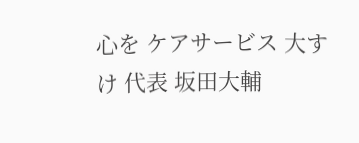心を ケアサービス 大すけ 代表 坂田大輔